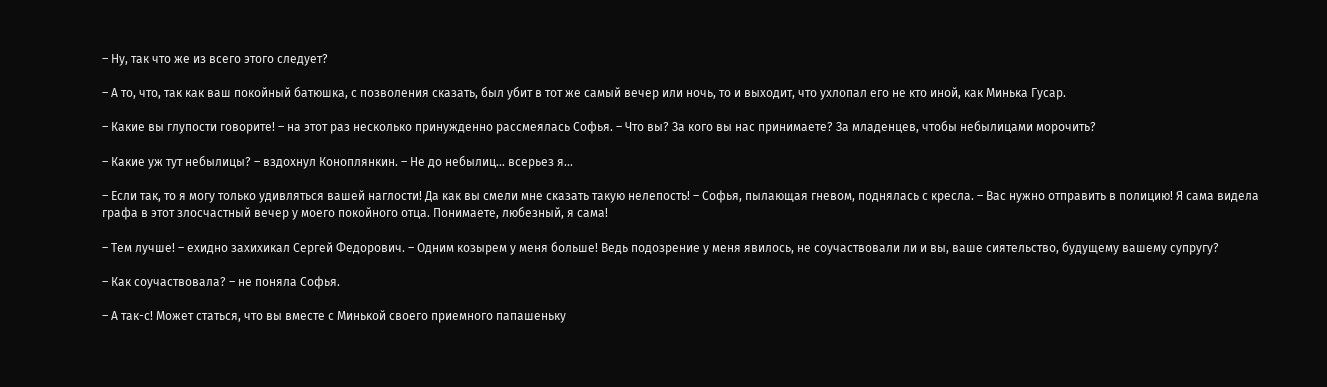– Ну, так что же из всего этого следует?

– А то, что, так как ваш покойный батюшка, с позволения сказать, был убит в тот же самый вечер или ночь, то и выходит, что ухлопал его не кто иной, как Минька Гусар.

– Какие вы глупости говорите! – на этот раз несколько принужденно рассмеялась Софья. – Что вы? За кого вы нас принимаете? За младенцев, чтобы небылицами морочить?

– Какие уж тут небылицы? – вздохнул Коноплянкин. – Не до небылиц… всерьез я…

– Если так, то я могу только удивляться вашей наглости! Да как вы смели мне сказать такую нелепость! – Софья, пылающая гневом, поднялась с кресла. – Вас нужно отправить в полицию! Я сама видела графа в этот злосчастный вечер у моего покойного отца. Понимаете, любезный, я сама!

– Тем лучше! – ехидно захихикал Сергей Федорович. – Одним козырем у меня больше! Ведь подозрение у меня явилось, не соучаствовали ли и вы, ваше сиятельство, будущему вашему супругу?

– Как соучаствовала? – не поняла Софья.

– А так-с! Может статься, что вы вместе с Минькой своего приемного папашеньку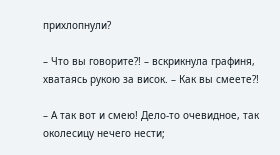прихлопнули?

– Что вы говорите?! – вскрикнула графиня, хватаясь рукою за висок. – Как вы смеете?!

– А так вот и смею! Дело-то очевидное, так околесицу нечего нести;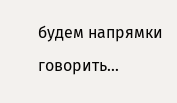будем напрямки говорить…